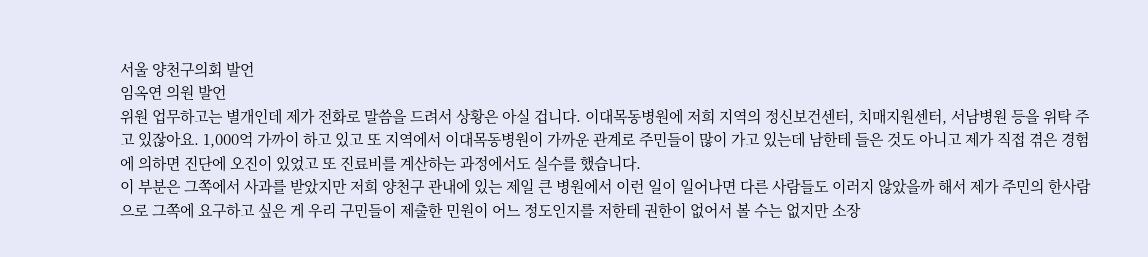서울 양천구의회 발언
임옥연 의원 발언
위원 업무하고는 별개인데 제가 전화로 말씀을 드려서 상황은 아실 겁니다. 이대목동병원에 저희 지역의 정신보건센터, 치매지원센터, 서남병원 등을 위탁 주고 있잖아요. 1,000억 가까이 하고 있고 또 지역에서 이대목동병원이 가까운 관계로 주민들이 많이 가고 있는데 남한테 들은 것도 아니고 제가 직접 겪은 경험에 의하면 진단에 오진이 있었고 또 진료비를 계산하는 과정에서도 실수를 했습니다.
이 부분은 그쪽에서 사과를 받았지만 저희 양천구 관내에 있는 제일 큰 병원에서 이런 일이 일어나면 다른 사람들도 이러지 않았을까 해서 제가 주민의 한사람으로 그쪽에 요구하고 싶은 게 우리 구민들이 제출한 민원이 어느 정도인지를 저한테 권한이 없어서 볼 수는 없지만 소장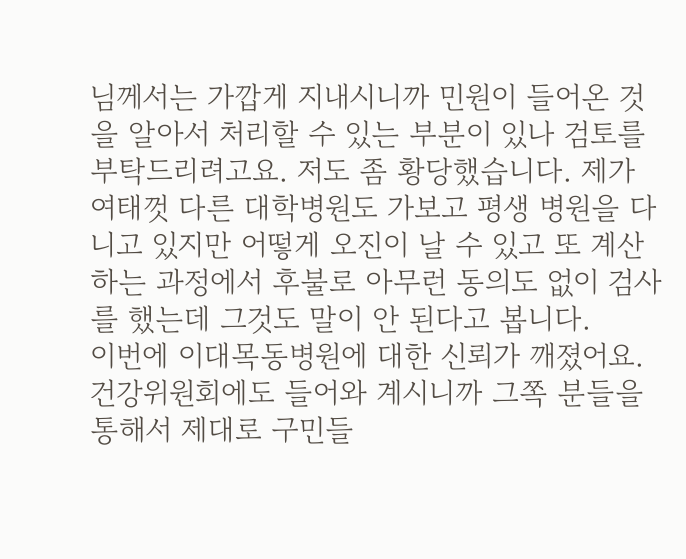님께서는 가깝게 지내시니까 민원이 들어온 것을 알아서 처리할 수 있는 부분이 있나 검토를 부탁드리려고요. 저도 좀 황당했습니다. 제가 여태껏 다른 대학병원도 가보고 평생 병원을 다니고 있지만 어떻게 오진이 날 수 있고 또 계산하는 과정에서 후불로 아무런 동의도 없이 검사를 했는데 그것도 말이 안 된다고 봅니다.
이번에 이대목동병원에 대한 신뢰가 깨졌어요. 건강위원회에도 들어와 계시니까 그쪽 분들을 통해서 제대로 구민들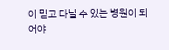이 믿고 다닐 수 있는 병원이 되어야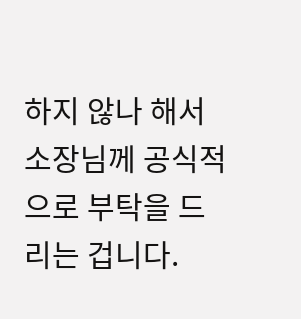하지 않나 해서 소장님께 공식적으로 부탁을 드리는 겁니다.